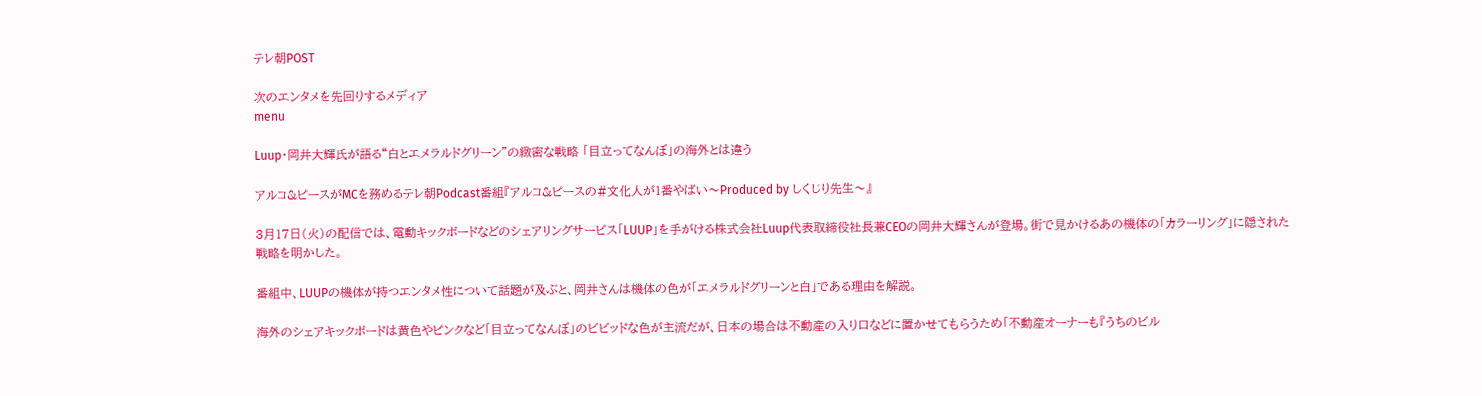テレ朝POST

次のエンタメを先回りするメディア
menu

Luup・岡井大輝氏が語る“白とエメラルドグリーン”の緻密な戦略 「目立ってなんぼ」の海外とは違う

アルコ&ピースがMCを務めるテレ朝Podcast番組『アルコ&ピースの#文化人が1番やばい〜Produced by しくじり先生〜』

3月17日(火)の配信では、電動キックボードなどのシェアリングサービス「LUUP」を手がける株式会社Luup代表取締役社長兼CEOの岡井大輝さんが登場。街で見かけるあの機体の「カラーリング」に隠された戦略を明かした。

番組中、LUUPの機体が持つエンタメ性について話題が及ぶと、岡井さんは機体の色が「エメラルドグリーンと白」である理由を解説。

海外のシェアキックボードは黄色やピンクなど「目立ってなんぼ」のビビッドな色が主流だが、日本の場合は不動産の入り口などに置かせてもらうため「不動産オーナーも『うちのビル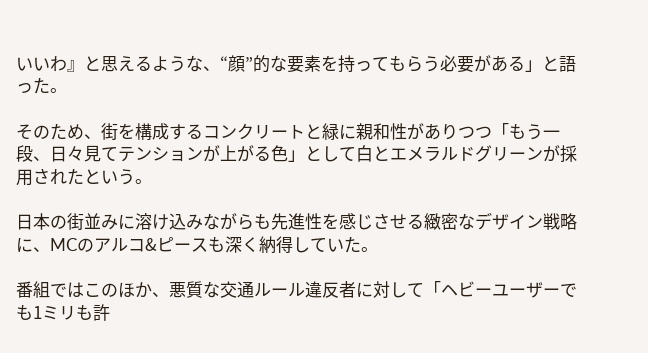いいわ』と思えるような、“顔”的な要素を持ってもらう必要がある」と語った。

そのため、街を構成するコンクリートと緑に親和性がありつつ「もう一段、日々見てテンションが上がる色」として白とエメラルドグリーンが採用されたという。

日本の街並みに溶け込みながらも先進性を感じさせる緻密なデザイン戦略に、MCのアルコ&ピースも深く納得していた。

番組ではこのほか、悪質な交通ルール違反者に対して「ヘビーユーザーでも1ミリも許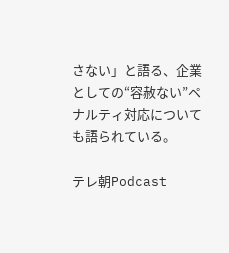さない」と語る、企業としての“容赦ない”ペナルティ対応についても語られている。

テレ朝Podcast